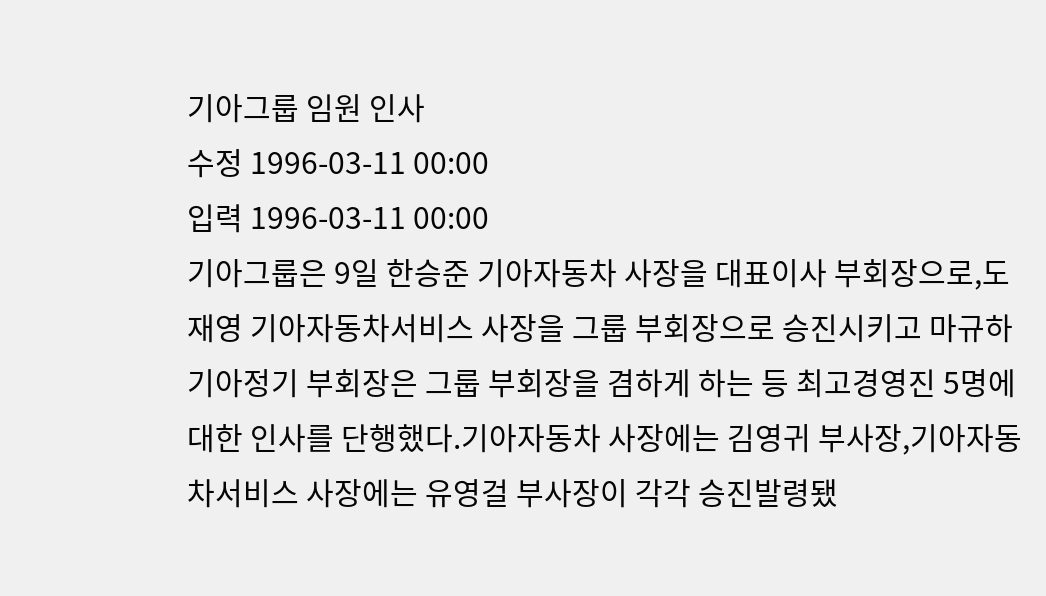기아그룹 임원 인사
수정 1996-03-11 00:00
입력 1996-03-11 00:00
기아그룹은 9일 한승준 기아자동차 사장을 대표이사 부회장으로,도재영 기아자동차서비스 사장을 그룹 부회장으로 승진시키고 마규하 기아정기 부회장은 그룹 부회장을 겸하게 하는 등 최고경영진 5명에 대한 인사를 단행했다.기아자동차 사장에는 김영귀 부사장,기아자동차서비스 사장에는 유영걸 부사장이 각각 승진발령됐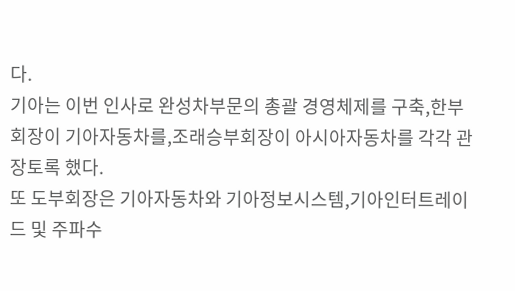다.
기아는 이번 인사로 완성차부문의 총괄 경영체제를 구축,한부회장이 기아자동차를,조래승부회장이 아시아자동차를 각각 관장토록 했다.
또 도부회장은 기아자동차와 기아정보시스템,기아인터트레이드 및 주파수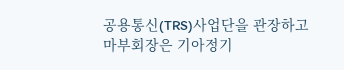공용통신(TRS)사업단을 관장하고 마부회장은 기아정기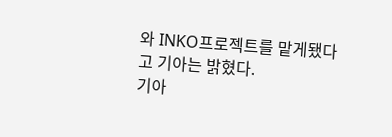와 INKO프로젝트를 맡게됐다고 기아는 밝혔다.
기아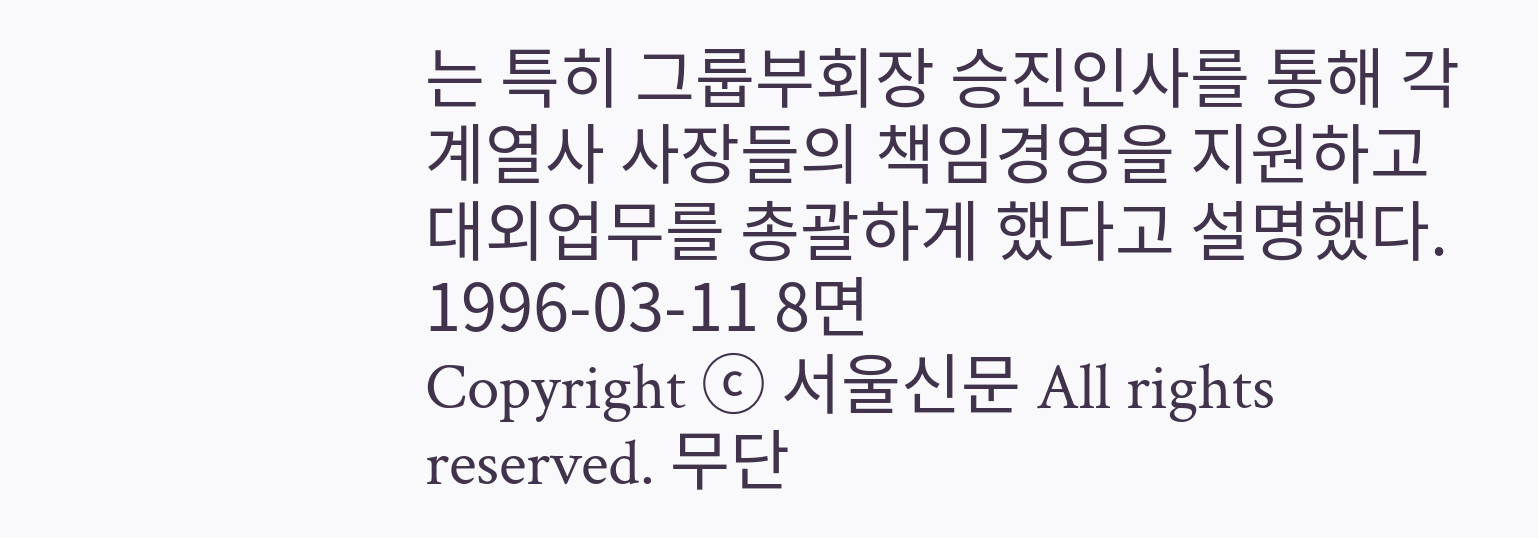는 특히 그룹부회장 승진인사를 통해 각 계열사 사장들의 책임경영을 지원하고 대외업무를 총괄하게 했다고 설명했다.
1996-03-11 8면
Copyright ⓒ 서울신문 All rights reserved. 무단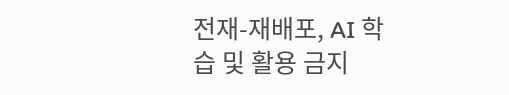전재-재배포, AI 학습 및 활용 금지